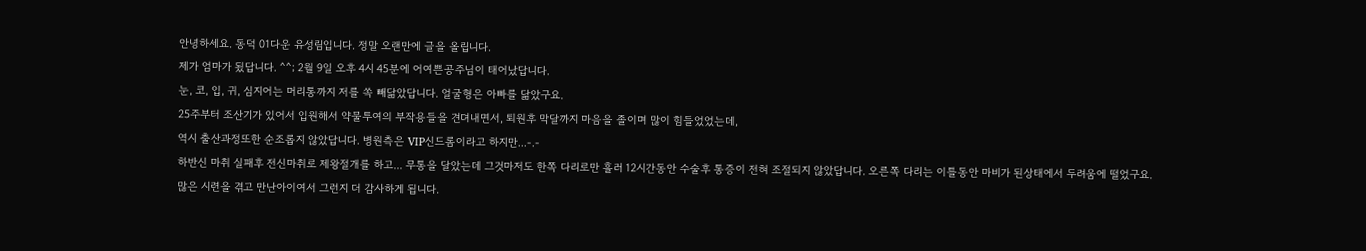안녕하세요. 동덕 01다운 유성림입니다. 정말 오랜만에 글을 올립니다.
제가 엄마가 됬답니다. ^^; 2월 9일 오후 4시 45분에 어여쁜공주님이 태어났답니다.
눈, 코, 입, 귀, 심지어는 머리통까지 저를 쏙 빼닮았답니다. 얼굴형은 아빠를 닮았구요.
25주부터 조산기가 있어서 입원해서 약물투여의 부작용들을 견뎌내면서, 퇴원후 막달까지 마음을 졸이며 많이 힘들었었는데,
역시 출산과정또한 순조롭지 않았답니다. 병원측은 VIP신드롬이라고 하지만...-.-
하반신 마취 실패후 전신마취로 제왕절개를 하고... 무통을 달았는데 그것마저도 한쪽 다리로만 흘러 12시간동안 수술후 통증이 전혀 조절되지 않았답니다. 오른쪽 다리는 이틀동안 마비가 된상태에서 두려움에 떨었구요.
많은 시련을 겪고 만난아이여서 그런지 더 감사하게 됩니다.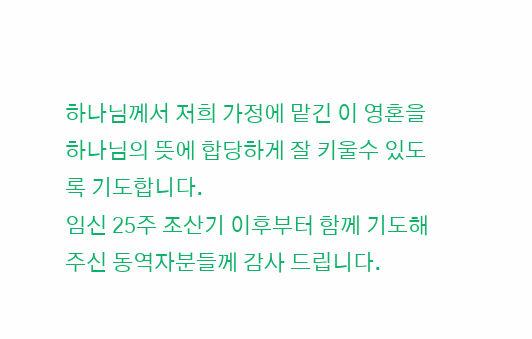하나님께서 저희 가정에 맡긴 이 영혼을
하나님의 뜻에 합당하게 잘 키울수 있도록 기도합니다.
임신 25주 조산기 이후부터 함께 기도해 주신 동역자분들께 감사 드립니다.